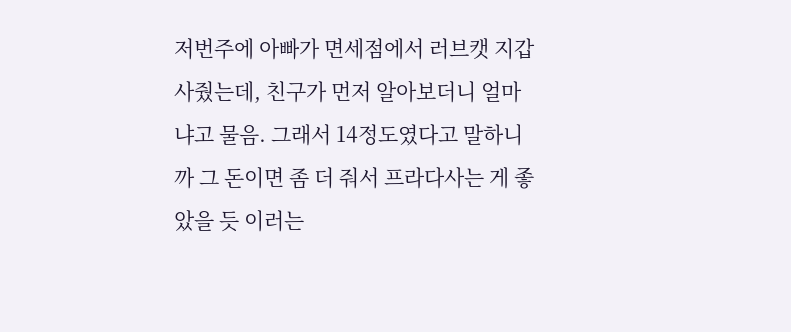저번주에 아빠가 면세점에서 러브캣 지갑 사줬는데, 친구가 먼저 알아보더니 얼마냐고 물음. 그래서 14정도였다고 말하니까 그 돈이면 좀 더 줘서 프라다사는 게 좋았을 듯 이러는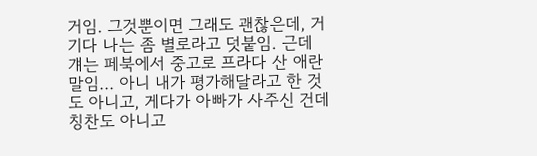거임. 그것뿐이면 그래도 괜찮은데, 거기다 나는 좀 별로라고 덧붙임. 근데 걔는 페북에서 중고로 프라다 산 애란 말임... 아니 내가 평가해달라고 한 것도 아니고, 게다가 아빠가 사주신 건데 칭찬도 아니고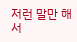저런 말만 해서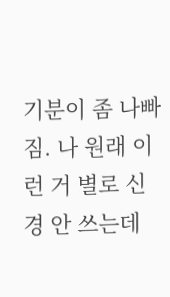기분이 좀 나빠짐. 나 원래 이런 거 별로 신경 안 쓰는데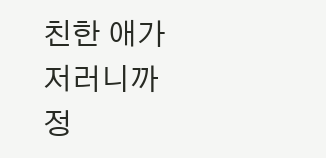친한 애가 저러니까 정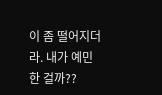이 좀 떨어지더라. 내가 예민한 걸까??